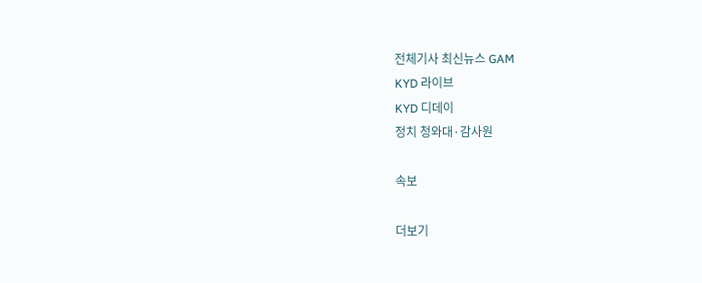전체기사 최신뉴스 GAM
KYD 라이브
KYD 디데이
정치 청와대·감사원

속보

더보기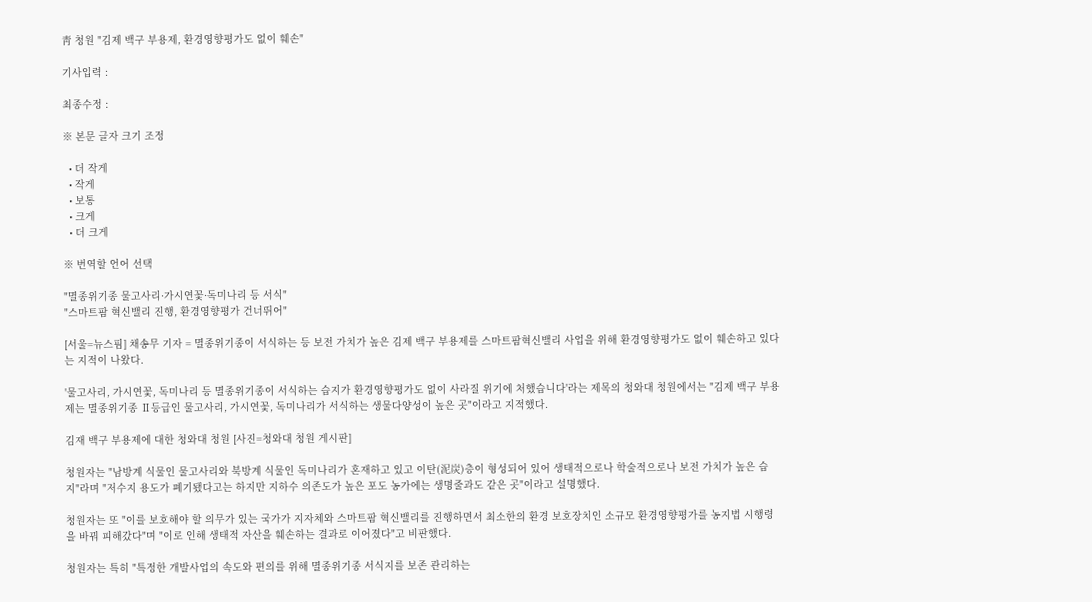靑 청원 "김제 백구 부용제, 환경영향평가도 없이 훼손"

기사입력 :

최종수정 :

※ 본문 글자 크기 조정

  • 더 작게
  • 작게
  • 보통
  • 크게
  • 더 크게

※ 번역할 언어 선택

"멸종위기종 물고사리·가시연꽃·독미나리 등 서식"
"스마트팜 혁신밸리 진행, 환경영향평가 건너뛰어"

[서울=뉴스핌] 채송무 기자 = 멸종위기종이 서식하는 등 보전 가치가 높은 김제 백구 부용제를 스마트팜혁신밸리 사업을 위해 환경영향평가도 없이 훼손하고 있다는 지적이 나왔다.

'물고사리, 가시연꽃, 독미나리 등 멸종위기종이 서식하는 습지가 환경영향평가도 없이 사라질 위기에 처했습니다'라는 제목의 청와대 청원에서는 "김제 백구 부용제는 멸종위기종 Ⅱ등급인 물고사리, 가시연꽃, 독미나리가 서식하는 생물다양성이 높은 곳"이라고 지적했다.

김재 백구 부용제에 대한 청와대 청원 [사진=청와대 청원 게시판]

청원자는 "남방계 식물인 물고사리와 북방계 식물인 독미나리가 혼재하고 있고 이탄(泥炭)층이 형성되어 있어 생태적으로나 학술적으로나 보전 가치가 높은 습지"라며 "저수지 용도가 폐기됐다고는 하지만 지하수 의존도가 높은 포도 농가에는 생명줄과도 같은 곳"이라고 설명했다.

청원자는 또 "이를 보호해야 할 의무가 있는 국가가 지자체와 스마트팜 혁신밸리를 진행하면서 최소한의 환경 보호장치인 소규모 환경영향평가를 농지법 시행령을 바꿔 피해갔다"며 "이로 인해 생태적 자산을 훼손하는 결과로 이어졌다"고 비판했다.

청원자는 특히 "특정한 개발사업의 속도와 편의를 위해 멸종위기종 서식지를 보존 관리하는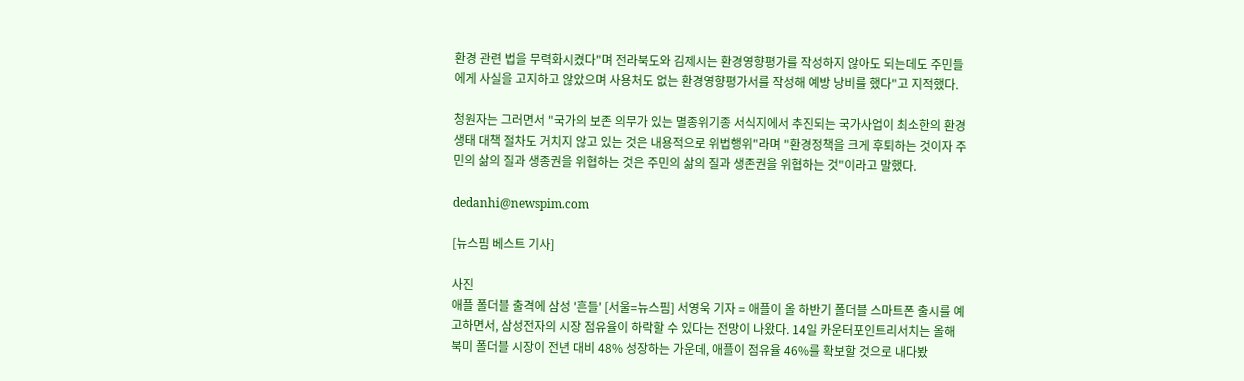환경 관련 법을 무력화시켰다"며 전라북도와 김제시는 환경영향평가를 작성하지 않아도 되는데도 주민들에게 사실을 고지하고 않았으며 사용처도 없는 환경영향평가서를 작성해 예방 낭비를 했다"고 지적했다.

청원자는 그러면서 "국가의 보존 의무가 있는 멸종위기종 서식지에서 추진되는 국가사업이 최소한의 환경생태 대책 절차도 거치지 않고 있는 것은 내용적으로 위법행위"라며 "환경정책을 크게 후퇴하는 것이자 주민의 삶의 질과 생종권을 위협하는 것은 주민의 삶의 질과 생존권을 위협하는 것"이라고 말했다.

dedanhi@newspim.com

[뉴스핌 베스트 기사]

사진
애플 폴더블 출격에 삼성 '흔들' [서울=뉴스핌] 서영욱 기자 = 애플이 올 하반기 폴더블 스마트폰 출시를 예고하면서, 삼성전자의 시장 점유율이 하락할 수 있다는 전망이 나왔다. 14일 카운터포인트리서치는 올해 북미 폴더블 시장이 전년 대비 48% 성장하는 가운데, 애플이 점유율 46%를 확보할 것으로 내다봤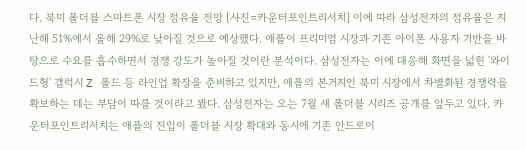다. 북미 폴더블 스마트폰 시장 점유율 전망 [사진=카운터포인트리서치] 이에 따라 삼성전자의 점유율은 지난해 51%에서 올해 29%로 낮아질 것으로 예상했다. 애플이 프리미엄 시장과 기존 아이폰 사용자 기반을 바탕으로 수요를 흡수하면서 경쟁 강도가 높아질 것이란 분석이다. 삼성전자는 이에 대응해 화면을 넓힌 '와이드형' 갤럭시 Z 폴드 등 라인업 확장을 준비하고 있지만, 애플의 본거지인 북미 시장에서 차별화된 경쟁력을 확보하는 데는 부담이 따를 것이라고 봤다. 삼성전자는 오는 7월 새 폴더블 시리즈 공개를 앞두고 있다. 카운터포인트리서치는 애플의 진입이 폴더블 시장 확대와 동시에 기존 안드로이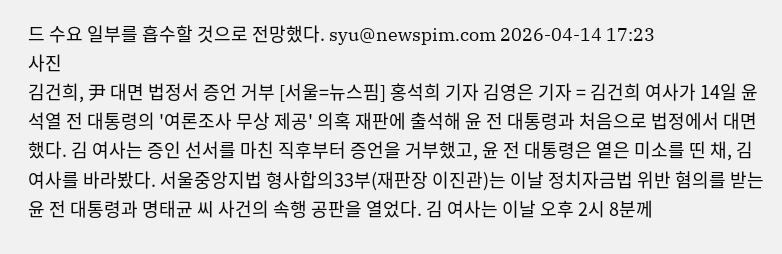드 수요 일부를 흡수할 것으로 전망했다. syu@newspim.com 2026-04-14 17:23
사진
김건희, 尹 대면 법정서 증언 거부 [서울=뉴스핌] 홍석희 기자 김영은 기자 = 김건희 여사가 14일 윤석열 전 대통령의 '여론조사 무상 제공' 의혹 재판에 출석해 윤 전 대통령과 처음으로 법정에서 대면했다. 김 여사는 증인 선서를 마친 직후부터 증언을 거부했고, 윤 전 대통령은 옅은 미소를 띤 채, 김 여사를 바라봤다. 서울중앙지법 형사합의33부(재판장 이진관)는 이날 정치자금법 위반 혐의를 받는 윤 전 대통령과 명태균 씨 사건의 속행 공판을 열었다. 김 여사는 이날 오후 2시 8분께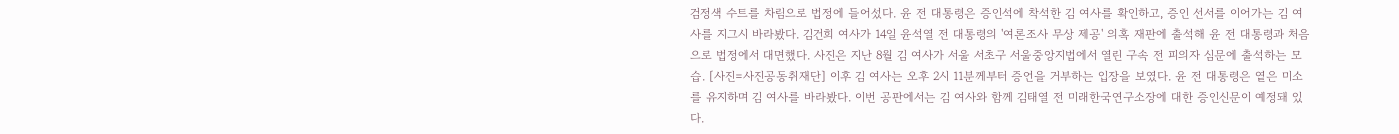검정색 수트를 차림으로 법정에 들어섰다. 윤 전 대통령은 증인석에 착석한 김 여사를 확인하고, 증인 선서를 이어가는 김 여사를 지그시 바라봤다. 김건희 여사가 14일 윤석열 전 대통령의 '여론조사 무상 제공' 의혹 재판에 출석해 윤 전 대통령과 처음으로 법정에서 대면했다. 사진은 지난 8월 김 여사가 서울 서초구 서울중앙지법에서 열린 구속 전 피의자 심문에 출석하는 모습. [사진=사진공동취재단] 이후 김 여사는 오후 2시 11분께부터 증언을 거부하는 입장을 보였다. 윤 전 대통령은 옅은 미소를 유지하며 김 여사를 바라봤다. 이번 공판에서는 김 여사와 함께 김태열 전 미래한국연구소장에 대한 증인신문이 예정돼 있다.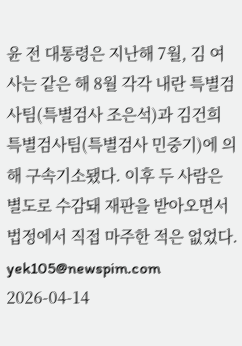윤 전 대통령은 지난해 7월, 김 여사는 같은 해 8월 각각 내란 특별검사팀(특별검사 조은석)과 김건희 특별검사팀(특별검사 민중기)에 의해 구속기소됐다. 이후 두 사람은 별도로 수감돼 재판을 받아오면서 법정에서 직접 마주한 적은 없었다. yek105@newspim.com   2026-04-14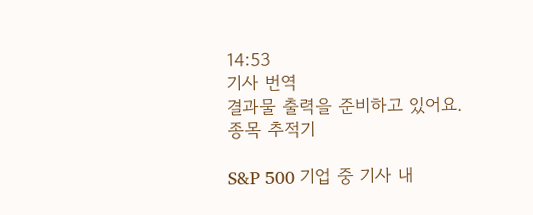14:53
기사 번역
결과물 출력을 준비하고 있어요.
종목 추적기

S&P 500 기업 중 기사 내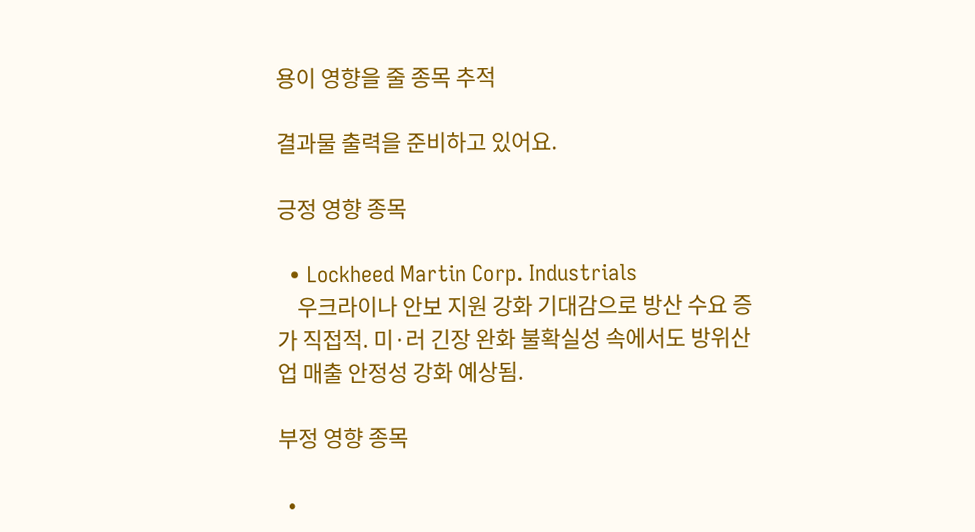용이 영향을 줄 종목 추적

결과물 출력을 준비하고 있어요.

긍정 영향 종목

  • Lockheed Martin Corp. Industrials
    우크라이나 안보 지원 강화 기대감으로 방산 수요 증가 직접적. 미·러 긴장 완화 불확실성 속에서도 방위산업 매출 안정성 강화 예상됨.

부정 영향 종목

  •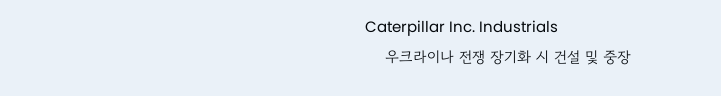Caterpillar Inc. Industrials
    우크라이나 전쟁 장기화 시 건설 및 중장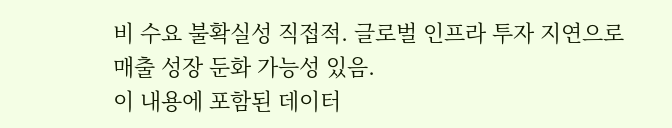비 수요 불확실성 직접적. 글로벌 인프라 투자 지연으로 매출 성장 둔화 가능성 있음.
이 내용에 포함된 데이터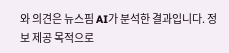와 의견은 뉴스핌 AI가 분석한 결과입니다. 정보 제공 목적으로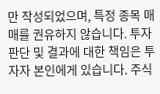만 작성되었으며, 특정 종목 매매를 권유하지 않습니다. 투자 판단 및 결과에 대한 책임은 투자자 본인에게 있습니다. 주식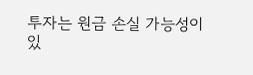투자는 원금 손실 가능성이 있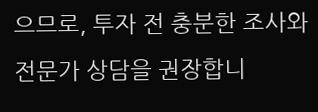으므로, 투자 전 충분한 조사와 전문가 상담을 권장합니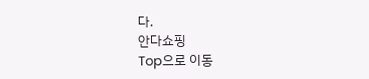다.
안다쇼핑
Top으로 이동